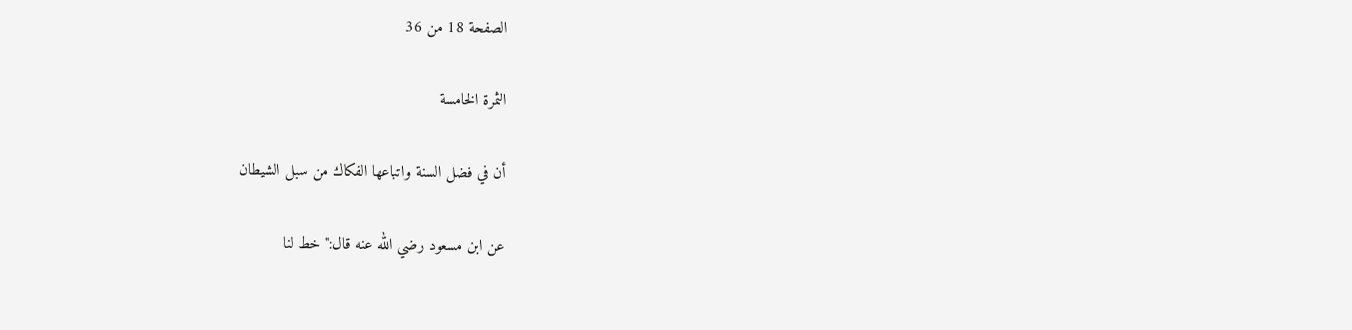الصفحة 18 من 36

الثمرة الخامسة

أن في فضل السنة واتباعها الفكاك من سبل الشيطان

عن ابن مسعود رضي الله عنه قال:"خط لنا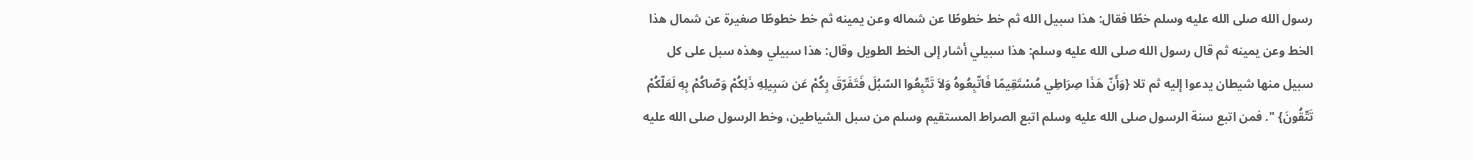رسول الله صلى الله عليه وسلم خطًا فقال: هذا سبيل الله ثم خط خطوطًا عن شماله وعن يمينه ثم خط خطوطًا صغيرة عن شمال هذا الخط وعن يمينه ثم قال رسول الله صلى الله عليه وسلم: هذا سبيلي أشار إلى الخط الطويل وقال: هذا سبيلي وهذه سبل على كل سبيل منها شيطان يدعوا إليه ثم تلا {وَأَنّ هَذَا صِرَاطِي مُسْتَقِيمًا فَاتّبِعُوهُ وَلاَ تَتّبِعُوا السّبُلَ فَتَفَرّقَ بِكُمْ عَن سَبِيلِهِ ذَلِكُمْ وَصّاكُمْ بِهِ لَعَلّكُمْ تَتّقُونَ} ". فمن اتبع سنة الرسول صلى الله عليه وسلم اتبع الصراط المستقيم وسلم من سبل الشياطين، وخط الرسول صلى الله عليه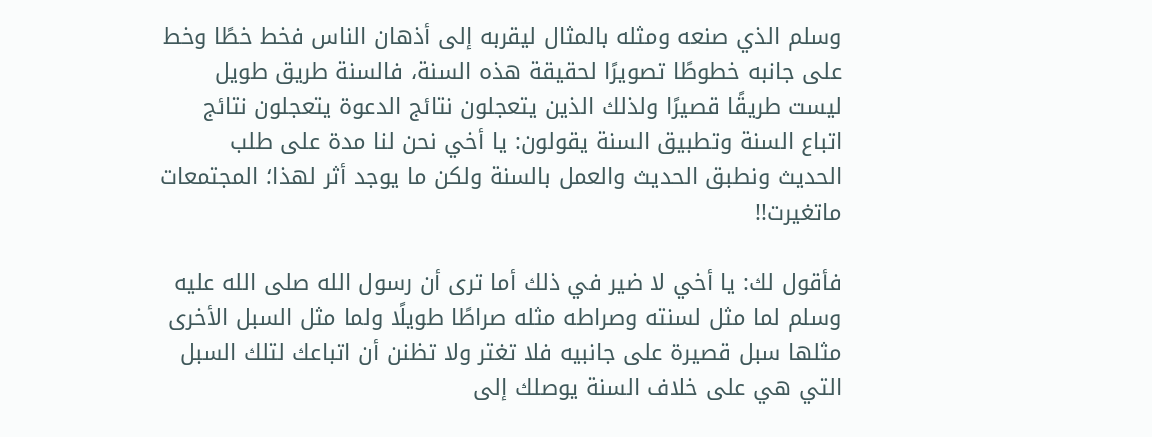وسلم الذي صنعه ومثله بالمثال ليقربه إلى أذهان الناس فخط خطًا وخط على جانبه خطوطًا تصويرًا لحقيقة هذه السنة، فالسنة طريق طويل ليست طريقًا قصيرًا ولذلك الذين يتعجلون نتائج الدعوة يتعجلون نتائج اتباع السنة وتطبيق السنة يقولون: يا أخي نحن لنا مدة على طلب الحديث ونطبق الحديث والعمل بالسنة ولكن ما يوجد أثر لهذا؛ المجتمعات ماتغيرت!!

فأقول لك: يا أخي لا ضير في ذلك أما ترى أن رسول الله صلى الله عليه وسلم لما مثل لسنته وصراطه مثله صراطًا طويلًا ولما مثل السبل الأخرى مثلها سبل قصيرة على جانبيه فلا تغتر ولا تظنن أن اتباعك لتلك السبل التي هي على خلاف السنة يوصلك إلى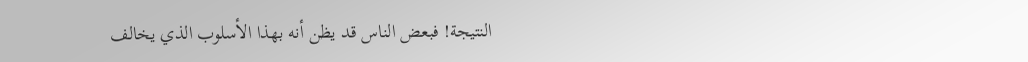النتيجة! فبعض الناس قد يظن أنه بهذا الأسلوب الذي يخالف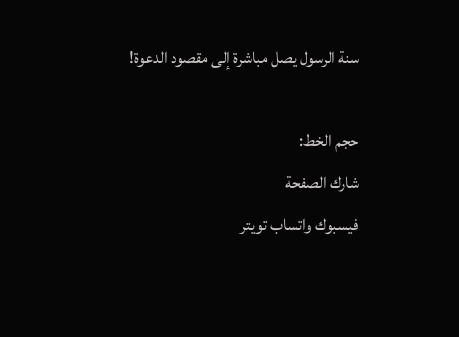سنة الرسول يصل مباشرة إلى مقصود الدعوة!

حجم الخط:
شارك الصفحة
فيسبوك واتساب تويتر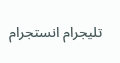تليجرام انستجرام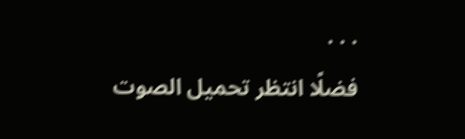. . .
فضلًا انتظر تحميل الصوت